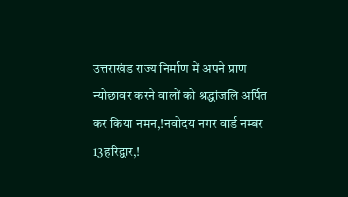उत्तराखंड राज्य निर्माण में अपने प्राण न्योछावर करने वालों को श्रद्धांजलि अर्पित कर किया नमन,!नवोदय नगर वार्ड नम्बर 13हरिद्वार,!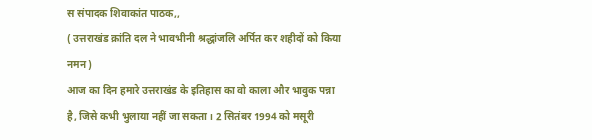स संपादक शिवाकांत पाठक,,
( उत्तराखंड क्रांति दल ने भावभीनी श्रद्धांजलि अर्पित कर शहीदों को किया नमन )
आज का दिन हमारे उत्तराखंड के इतिहास का वो काला और भावुक पन्ना है, जिसे कभी भुलाया नहीं जा सकता। 2 सितंबर 1994 को मसूरी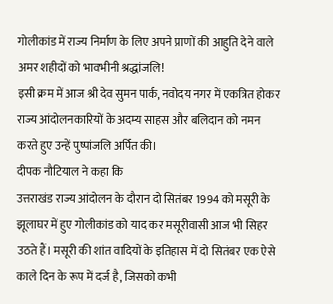गोलीकांड में राज्य निर्माण के लिए अपने प्राणों की आहुति देने वाले अमर शहीदों को भावभीनी श्रद्धांजलि!
इसी क्रम में आज श्री देव सुमन पार्क, नवोदय नगर में एकत्रित होकर राज्य आंदोलनकारियों के अदम्य साहस और बलिदान को नमन करते हुए उन्हें पुष्पांजलि अर्पित की।
दीपक नौटियाल ने कहा कि
उत्तराखंड राज्य आंदोलन के दौरान दो सितंबर 1994 को मसूरी के झूलाघर में हुए गोलीकांड को याद कर मसूरीवासी आज भी सिहर उठते हैं। मसूरी की शांत वादियों के इतिहास में दो सितंबर एक ऐसे काले दिन के रूप में दर्ज है, जिसको कभी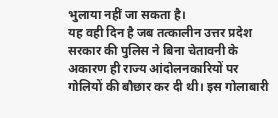भुलाया नहीं जा सकता है।
यह वही दिन है जब तत्कालीन उत्तर प्रदेश सरकार की पुलिस ने बिना चेतावनी के अकारण ही राज्य आंदोलनकारियों पर गोलियों की बौछार कर दी थी। इस गोलाबारी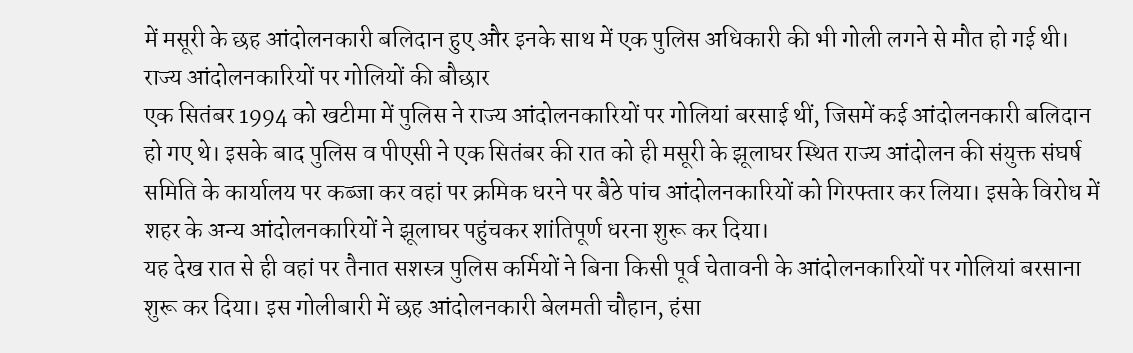में मसूरी के छह आंदोलनकारी बलिदान हुए और इनके साथ में एक पुलिस अधिकारी की भी गोली लगने से मौत हो गई थी।
राज्य आंदोलनकारियों पर गोलियों की बौछार
एक सितंबर 1994 को खटीमा में पुलिस ने राज्य आंदोलनकारियों पर गोलियां बरसाई थीं, जिसमें कई आंदोलनकारी बलिदान हो गए थे। इसके बाद पुलिस व पीएसी ने एक सितंबर की रात को ही मसूरी के झूलाघर स्थित राज्य आंदोलन की संयुक्त संघर्ष समिति के कार्यालय पर कब्जा कर वहां पर क्रमिक धरने पर बैठे पांच आंदोलनकारियों को गिरफ्तार कर लिया। इसके विरोध में शहर के अन्य आंदोलनकारियों ने झूलाघर पहुंचकर शांतिपूर्ण धरना शुरू कर दिया।
यह देख रात से ही वहां पर तैनात सशस्त्र पुलिस कर्मियों ने बिना किसी पूर्व चेतावनी के आंदोलनकारियों पर गोलियां बरसाना शुरू कर दिया। इस गोलीबारी में छह आंदोलनकारी बेलमती चौहान, हंसा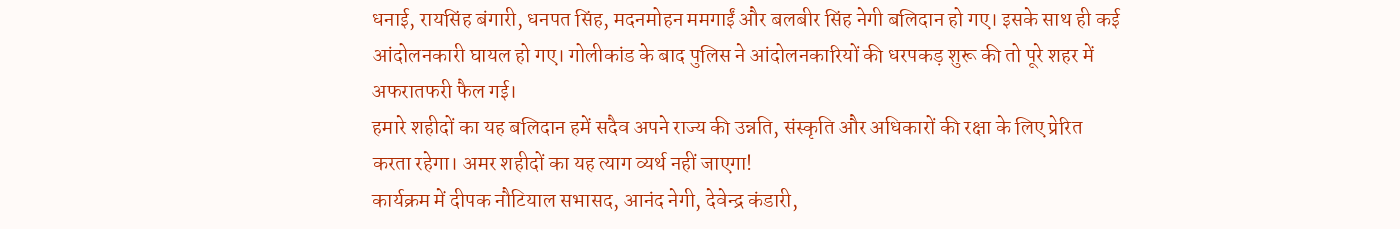धनाई, रायसिंह बंगारी, धनपत सिंह, मदनमोहन ममगाईं और बलबीर सिंह नेगी बलिदान हो गए। इसके साथ ही कई आंदोलनकारी घायल हो गए। गोलीकांड के बाद पुलिस ने आंदोलनकारियों की धरपकड़ शुरू की तो पूरे शहर में अफरातफरी फैल गई।
हमारे शहीदों का यह बलिदान हमें सदैव अपने राज्य की उन्नति, संस्कृति और अधिकारों की रक्षा के लिए प्रेरित करता रहेगा। अमर शहीदों का यह त्याग व्यर्थ नहीं जाएगा!
कार्यक्रम में दीपक नौटियाल सभासद, आनंद नेगी, देवेन्द्र कंडारी,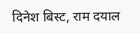दिनेश बिस्ट, राम दयाल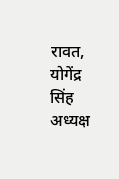रावत, योगेंद्र सिंह अध्यक्ष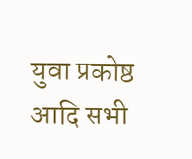युवा प्रकोष्ठ आदि सभी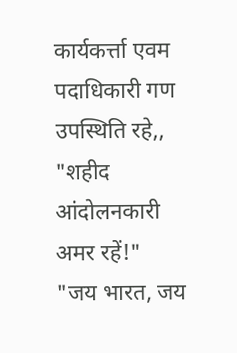कार्यकर्त्ता एवम पदाधिकारी गण उपस्थिति रहे,,
"शहीद आंदोलनकारी अमर रहें!"
"जय भारत, जय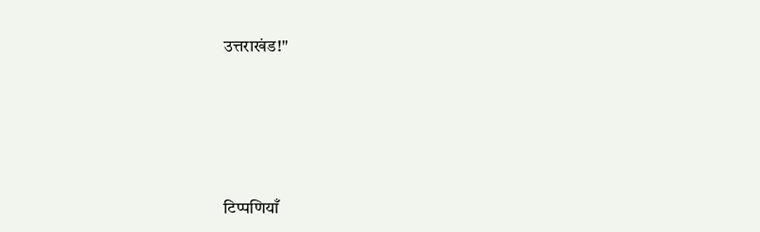उत्तराखंड!"





टिप्पणियाँ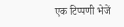एक टिप्पणी भेजें